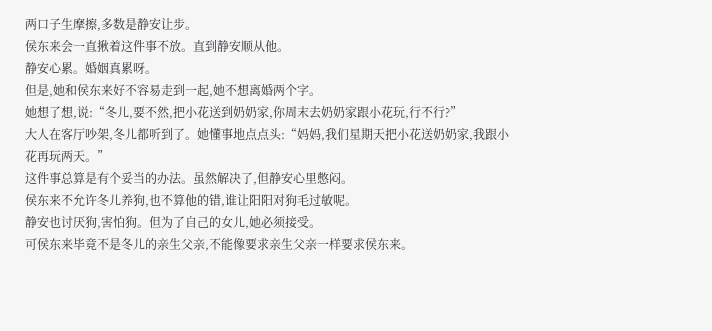两口子生摩擦,多数是静安让步。
侯东来会一直揪着这件事不放。直到静安顺从他。
静安心累。婚姻真累呀。
但是,她和侯东来好不容易走到一起,她不想离婚两个字。
她想了想,说:“冬儿,要不然,把小花送到奶奶家,你周末去奶奶家跟小花玩,行不行?”
大人在客厅吵架,冬儿都听到了。她懂事地点点头:“妈妈,我们星期天把小花送奶奶家,我跟小花再玩两天。”
这件事总算是有个妥当的办法。虽然解决了,但静安心里憋闷。
侯东来不允许冬儿养狗,也不算他的错,谁让阳阳对狗毛过敏呢。
静安也讨厌狗,害怕狗。但为了自己的女儿,她必须接受。
可侯东来毕竟不是冬儿的亲生父亲,不能像要求亲生父亲一样要求侯东来。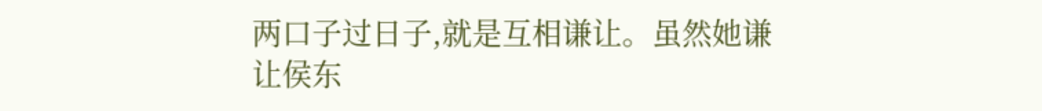两口子过日子,就是互相谦让。虽然她谦让侯东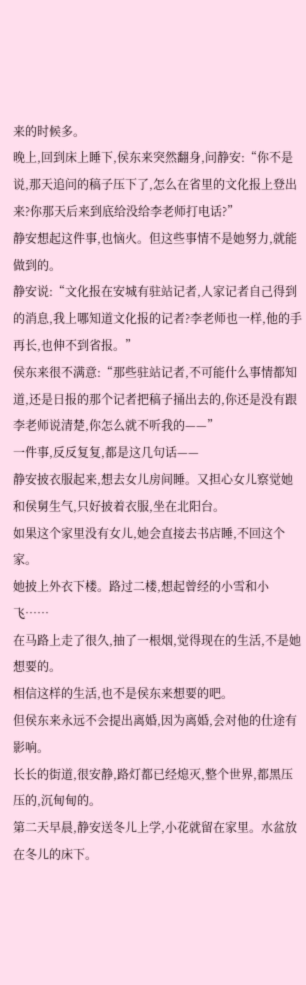来的时候多。
晚上,回到床上睡下,侯东来突然翻身,问静安:“你不是说,那天追问的稿子压下了,怎么在省里的文化报上登出来?你那天后来到底给没给李老师打电话?”
静安想起这件事,也恼火。但这些事情不是她努力,就能做到的。
静安说:“文化报在安城有驻站记者,人家记者自己得到的消息,我上哪知道文化报的记者?李老师也一样,他的手再长,也伸不到省报。”
侯东来很不满意:“那些驻站记者,不可能什么事情都知道,还是日报的那个记者把稿子捅出去的,你还是没有跟李老师说清楚,你怎么就不听我的——”
一件事,反反复复,都是这几句话——
静安披衣服起来,想去女儿房间睡。又担心女儿察觉她和侯舅生气,只好披着衣服,坐在北阳台。
如果这个家里没有女儿,她会直接去书店睡,不回这个家。
她披上外衣下楼。路过二楼,想起曾经的小雪和小飞……
在马路上走了很久,抽了一根烟,觉得现在的生活,不是她想要的。
相信这样的生活,也不是侯东来想要的吧。
但侯东来永远不会提出离婚,因为离婚,会对他的仕途有影响。
长长的街道,很安静,路灯都已经熄灭,整个世界,都黑压压的,沉甸甸的。
第二天早晨,静安送冬儿上学,小花就留在家里。水盆放在冬儿的床下。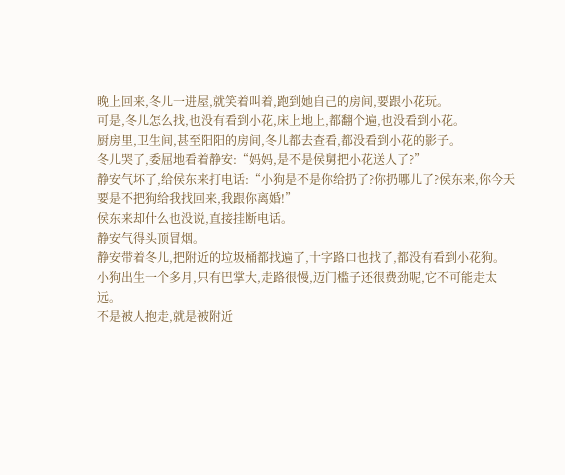晚上回来,冬儿一进屋,就笑着叫着,跑到她自己的房间,要跟小花玩。
可是,冬儿怎么找,也没有看到小花,床上地上,都翻个遍,也没看到小花。
厨房里,卫生间,甚至阳阳的房间,冬儿都去查看,都没看到小花的影子。
冬儿哭了,委屈地看着静安:“妈妈,是不是侯舅把小花送人了?”
静安气坏了,给侯东来打电话:“小狗是不是你给扔了?你扔哪儿了?侯东来,你今天要是不把狗给我找回来,我跟你离婚!”
侯东来却什么也没说,直接挂断电话。
静安气得头顶冒烟。
静安带着冬儿,把附近的垃圾桶都找遍了,十字路口也找了,都没有看到小花狗。
小狗出生一个多月,只有巴掌大,走路很慢,迈门槛子还很费劲呢,它不可能走太远。
不是被人抱走,就是被附近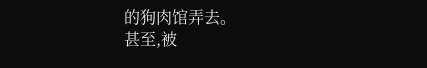的狗肉馆弄去。
甚至,被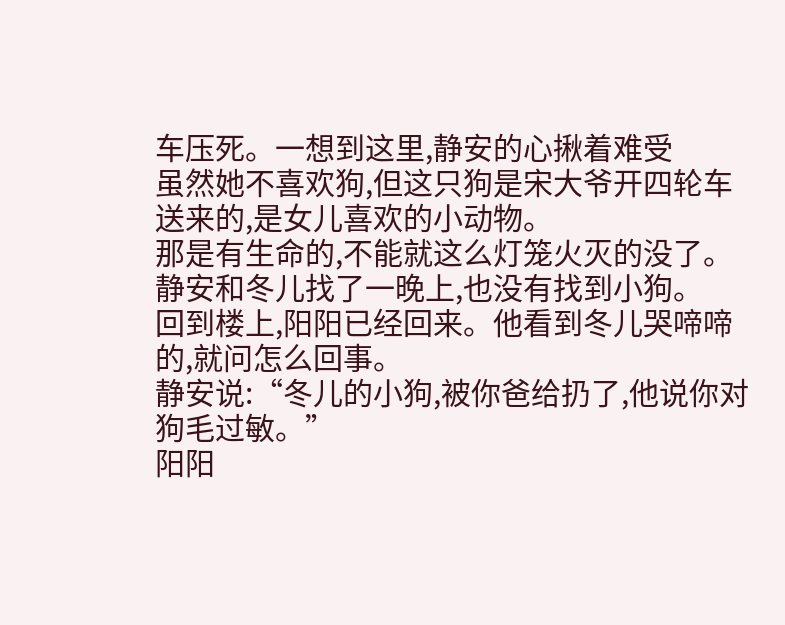车压死。一想到这里,静安的心揪着难受
虽然她不喜欢狗,但这只狗是宋大爷开四轮车送来的,是女儿喜欢的小动物。
那是有生命的,不能就这么灯笼火灭的没了。
静安和冬儿找了一晚上,也没有找到小狗。
回到楼上,阳阳已经回来。他看到冬儿哭啼啼的,就问怎么回事。
静安说:“冬儿的小狗,被你爸给扔了,他说你对狗毛过敏。”
阳阳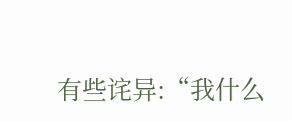有些诧异:“我什么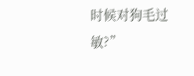时候对狗毛过敏?”